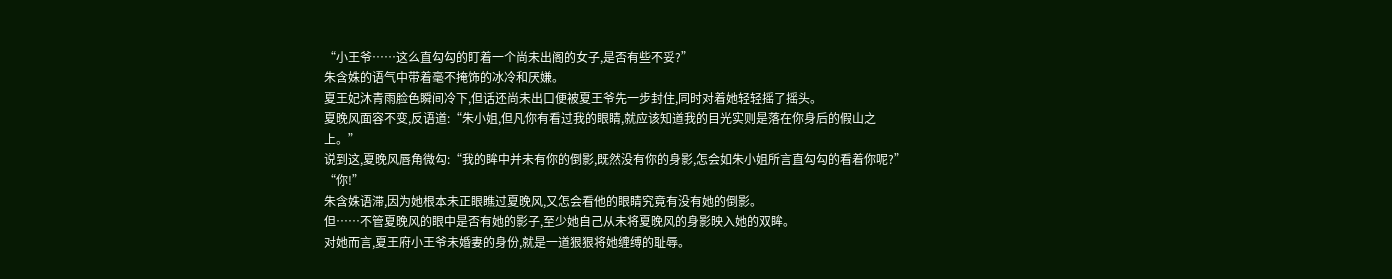“小王爷……这么直勾勾的盯着一个尚未出阁的女子,是否有些不妥?”
朱含姝的语气中带着毫不掩饰的冰冷和厌嫌。
夏王妃沐青雨脸色瞬间冷下,但话还尚未出口便被夏王爷先一步封住,同时对着她轻轻摇了摇头。
夏晚风面容不变,反语道:“朱小姐,但凡你有看过我的眼睛,就应该知道我的目光实则是落在你身后的假山之上。”
说到这,夏晚风唇角微勾:“我的眸中并未有你的倒影,既然没有你的身影,怎会如朱小姐所言直勾勾的看着你呢?”
“你!”
朱含姝语滞,因为她根本未正眼瞧过夏晚风,又怎会看他的眼睛究竟有没有她的倒影。
但……不管夏晚风的眼中是否有她的影子,至少她自己从未将夏晚风的身影映入她的双眸。
对她而言,夏王府小王爷未婚妻的身份,就是一道狠狠将她缠缚的耻辱。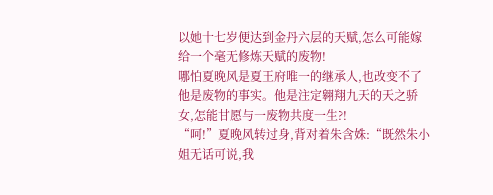以她十七岁便达到金丹六层的天赋,怎么可能嫁给一个毫无修炼天赋的废物!
哪怕夏晚风是夏王府唯一的继承人,也改变不了他是废物的事实。他是注定翱翔九天的天之骄女,怎能甘愿与一废物共度一生?!
“呵!”夏晚风转过身,背对着朱含姝:“既然朱小姐无话可说,我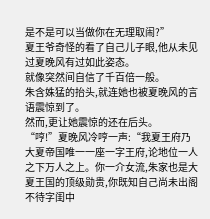是不是可以当做你在无理取闹?”
夏王爷奇怪的看了自己儿子眼,他从未见过夏晚风有过如此姿态。
就像突然间自信了千百倍一般。
朱含姝猛的抬头,就连她也被夏晚风的言语震惊到了。
然而,更让她震惊的还在后头。
“哼!”夏晚风冷哼一声:“我夏王府乃大夏帝国唯一一座一字王府,论地位一人之下万人之上。你一介女流,朱家也是大夏王国的顶级勋贵,你既知自己尚未出阁不待字闺中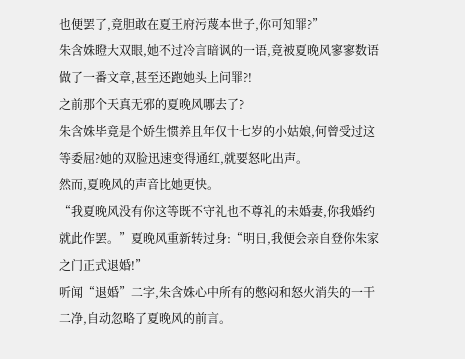也便罢了,竟胆敢在夏王府污蔑本世子,你可知罪?”
朱含姝瞪大双眼,她不过冷言暗讽的一语,竟被夏晚风寥寥数语做了一番文章,甚至还跑她头上问罪?!
之前那个天真无邪的夏晚风哪去了?
朱含姝毕竟是个娇生惯养且年仅十七岁的小姑娘,何曾受过这等委屈?她的双脸迅速变得通红,就要怒叱出声。
然而,夏晚风的声音比她更快。
“我夏晚风没有你这等既不守礼也不尊礼的未婚妻,你我婚约就此作罢。”夏晚风重新转过身:“明日,我便会亲自登你朱家之门正式退婚!”
听闻“退婚”二字,朱含姝心中所有的憋闷和怒火消失的一干二净,自动忽略了夏晚风的前言。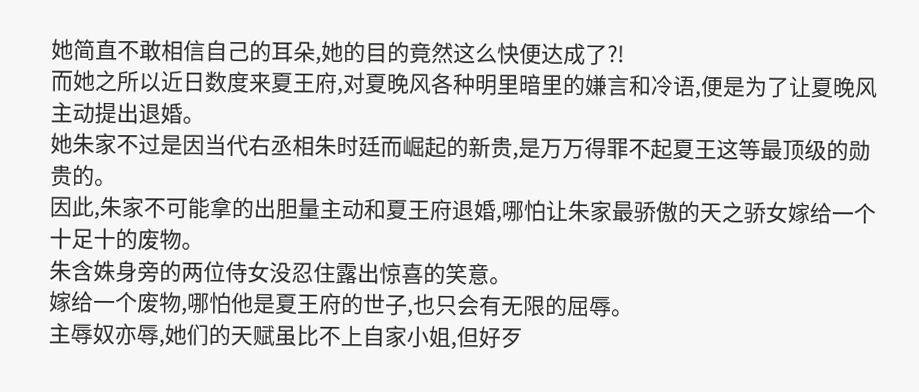她简直不敢相信自己的耳朵,她的目的竟然这么快便达成了?!
而她之所以近日数度来夏王府,对夏晚风各种明里暗里的嫌言和冷语,便是为了让夏晚风主动提出退婚。
她朱家不过是因当代右丞相朱时廷而崛起的新贵,是万万得罪不起夏王这等最顶级的勋贵的。
因此,朱家不可能拿的出胆量主动和夏王府退婚,哪怕让朱家最骄傲的天之骄女嫁给一个十足十的废物。
朱含姝身旁的两位侍女没忍住露出惊喜的笑意。
嫁给一个废物,哪怕他是夏王府的世子,也只会有无限的屈辱。
主辱奴亦辱,她们的天赋虽比不上自家小姐,但好歹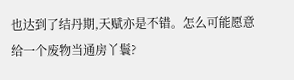也达到了结丹期,天赋亦是不错。怎么可能愿意给一个废物当通房丫鬟?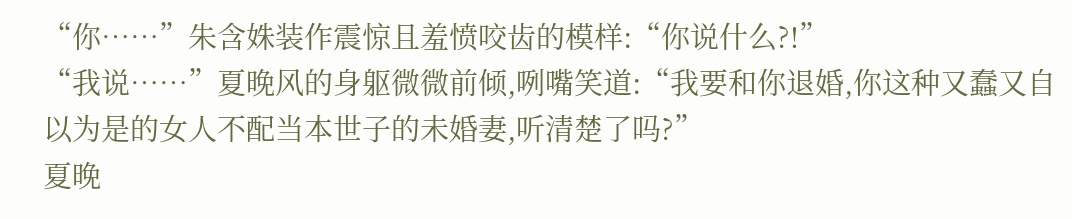“你……”朱含姝装作震惊且羞愤咬齿的模样:“你说什么?!”
“我说……”夏晚风的身躯微微前倾,咧嘴笑道:“我要和你退婚,你这种又蠢又自以为是的女人不配当本世子的未婚妻,听清楚了吗?”
夏晚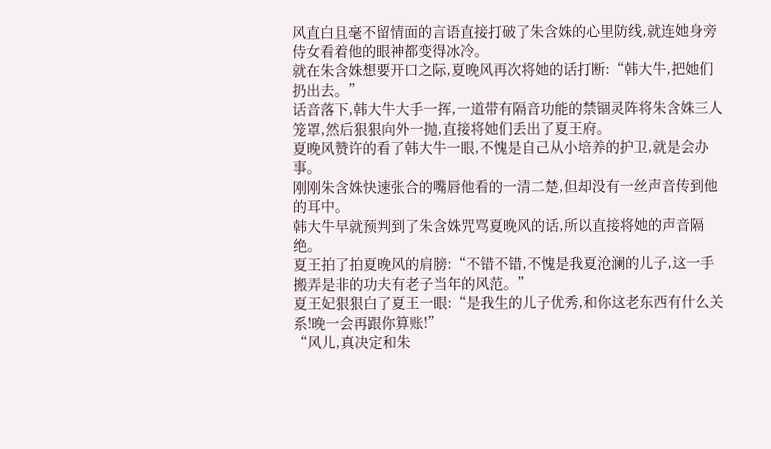风直白且毫不留情面的言语直接打破了朱含姝的心里防线,就连她身旁侍女看着他的眼神都变得冰冷。
就在朱含姝想要开口之际,夏晚风再次将她的话打断:“韩大牛,把她们扔出去。”
话音落下,韩大牛大手一挥,一道带有隔音功能的禁锢灵阵将朱含姝三人笼罩,然后狠狠向外一抛,直接将她们丢出了夏王府。
夏晚风赞许的看了韩大牛一眼,不愧是自己从小培养的护卫,就是会办事。
刚刚朱含姝快速张合的嘴唇他看的一清二楚,但却没有一丝声音传到他的耳中。
韩大牛早就预判到了朱含姝咒骂夏晚风的话,所以直接将她的声音隔绝。
夏王拍了拍夏晚风的肩膀:“不错不错,不愧是我夏沧澜的儿子,这一手搬弄是非的功夫有老子当年的风范。”
夏王妃狠狠白了夏王一眼:“是我生的儿子优秀,和你这老东西有什么关系!晚一会再跟你算账!”
“风儿,真决定和朱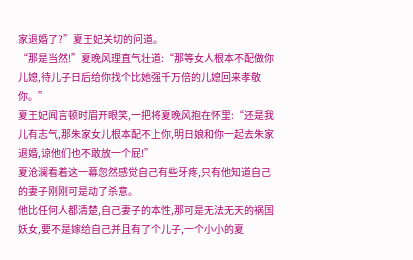家退婚了?”夏王妃关切的问道。
“那是当然!”夏晚风理直气壮道:“那等女人根本不配做你儿媳,待儿子日后给你找个比她强千万倍的儿媳回来孝敬你。”
夏王妃闻言顿时眉开眼笑,一把将夏晚风抱在怀里:“还是我儿有志气,那朱家女儿根本配不上你,明日娘和你一起去朱家退婚,谅他们也不敢放一个屁!”
夏沧澜看着这一幕忽然感觉自己有些牙疼,只有他知道自己的妻子刚刚可是动了杀意。
他比任何人都清楚,自己妻子的本性,那可是无法无天的祸国妖女,要不是嫁给自己并且有了个儿子,一个小小的夏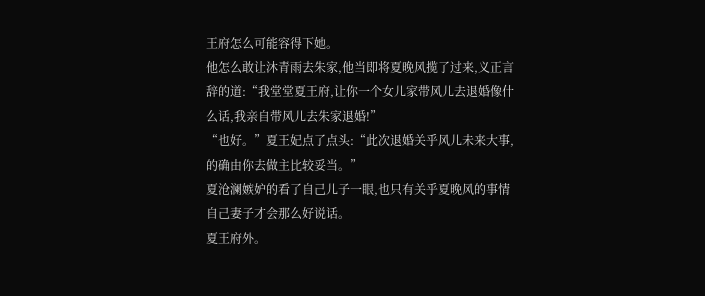王府怎么可能容得下她。
他怎么敢让沐青雨去朱家,他当即将夏晚风揽了过来,义正言辞的道:“我堂堂夏王府,让你一个女儿家带风儿去退婚像什么话,我亲自带风儿去朱家退婚!”
“也好。”夏王妃点了点头:“此次退婚关乎风儿未来大事,的确由你去做主比较妥当。”
夏沧澜嫉妒的看了自己儿子一眼,也只有关乎夏晚风的事情自己妻子才会那么好说话。
夏王府外。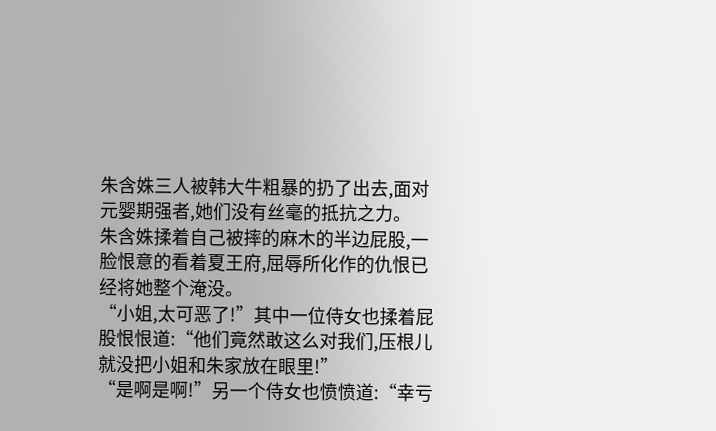朱含姝三人被韩大牛粗暴的扔了出去,面对元婴期强者,她们没有丝毫的抵抗之力。
朱含姝揉着自己被摔的麻木的半边屁股,一脸恨意的看着夏王府,屈辱所化作的仇恨已经将她整个淹没。
“小姐,太可恶了!”其中一位侍女也揉着屁股恨恨道:“他们竟然敢这么对我们,压根儿就没把小姐和朱家放在眼里!”
“是啊是啊!”另一个侍女也愤愤道:“幸亏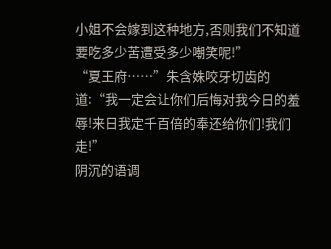小姐不会嫁到这种地方,否则我们不知道要吃多少苦遭受多少嘲笑呢!”
“夏王府……”朱含姝咬牙切齿的道:“我一定会让你们后悔对我今日的羞辱!来日我定千百倍的奉还给你们!我们走!”
阴沉的语调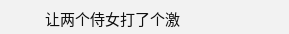让两个侍女打了个激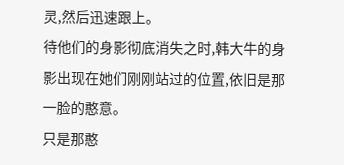灵,然后迅速跟上。
待他们的身影彻底消失之时,韩大牛的身影出现在她们刚刚站过的位置,依旧是那一脸的憨意。
只是那憨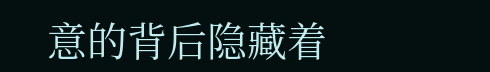意的背后隐藏着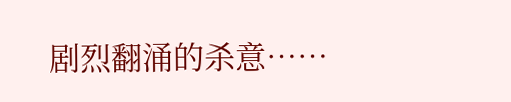剧烈翻涌的杀意……